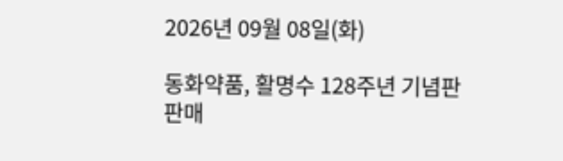2026년 09월 08일(화)

동화약품, 활명수 128주년 기념판 판매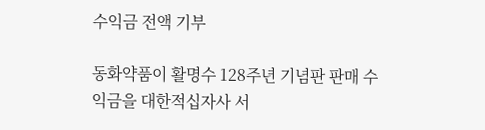수익금 전액 기부

동화약품이 활명수 128주년 기념판 판매 수익금을 대한적십자사 서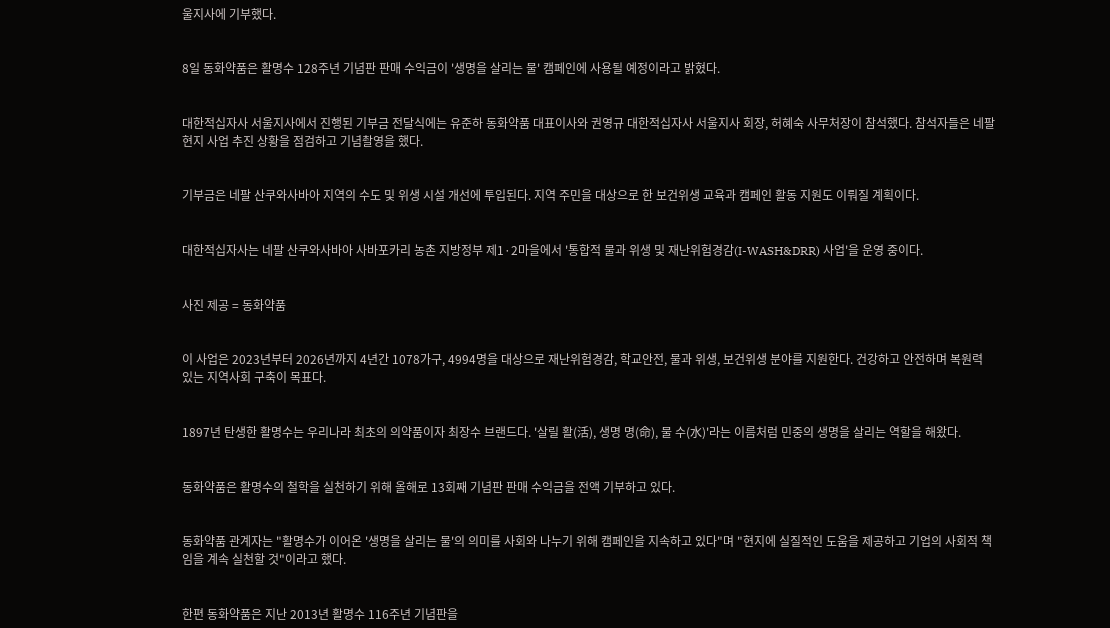울지사에 기부했다.


8일 동화약품은 활명수 128주년 기념판 판매 수익금이 '생명을 살리는 물' 캠페인에 사용될 예정이라고 밝혔다.


대한적십자사 서울지사에서 진행된 기부금 전달식에는 유준하 동화약품 대표이사와 권영규 대한적십자사 서울지사 회장, 허혜숙 사무처장이 참석했다. 참석자들은 네팔 현지 사업 추진 상황을 점검하고 기념촬영을 했다.


기부금은 네팔 산쿠와사바아 지역의 수도 및 위생 시설 개선에 투입된다. 지역 주민을 대상으로 한 보건위생 교육과 캠페인 활동 지원도 이뤄질 계획이다.


대한적십자사는 네팔 산쿠와사바아 사바포카리 농촌 지방정부 제1·2마을에서 '통합적 물과 위생 및 재난위험경감(I-WASH&DRR) 사업'을 운영 중이다.


사진 제공 = 동화약품


이 사업은 2023년부터 2026년까지 4년간 1078가구, 4994명을 대상으로 재난위험경감, 학교안전, 물과 위생, 보건위생 분야를 지원한다. 건강하고 안전하며 복원력 있는 지역사회 구축이 목표다.


1897년 탄생한 활명수는 우리나라 최초의 의약품이자 최장수 브랜드다. '살릴 활(活), 생명 명(命), 물 수(水)'라는 이름처럼 민중의 생명을 살리는 역할을 해왔다.


동화약품은 활명수의 철학을 실천하기 위해 올해로 13회째 기념판 판매 수익금을 전액 기부하고 있다.


동화약품 관계자는 "활명수가 이어온 '생명을 살리는 물'의 의미를 사회와 나누기 위해 캠페인을 지속하고 있다"며 "현지에 실질적인 도움을 제공하고 기업의 사회적 책임을 계속 실천할 것"이라고 했다.


한편 동화약품은 지난 2013년 활명수 116주년 기념판을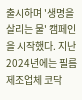출시하며 '생명을 살리는 물' 캠페인을 시작했다. 지난 2024년에는 필름 제조업체 코닥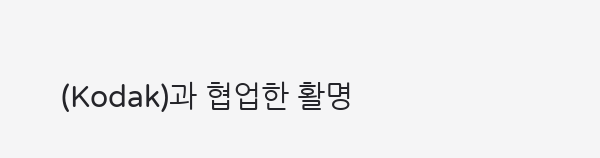(Kodak)과 협업한 활명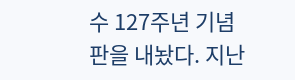수 127주년 기념판을 내놨다. 지난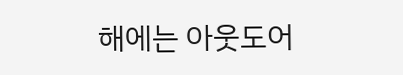해에는 아웃도어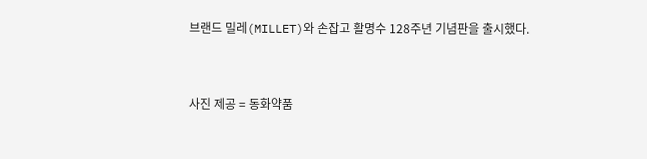브랜드 밀레(MILLET)와 손잡고 활명수 128주년 기념판을 출시했다.


사진 제공 = 동화약품